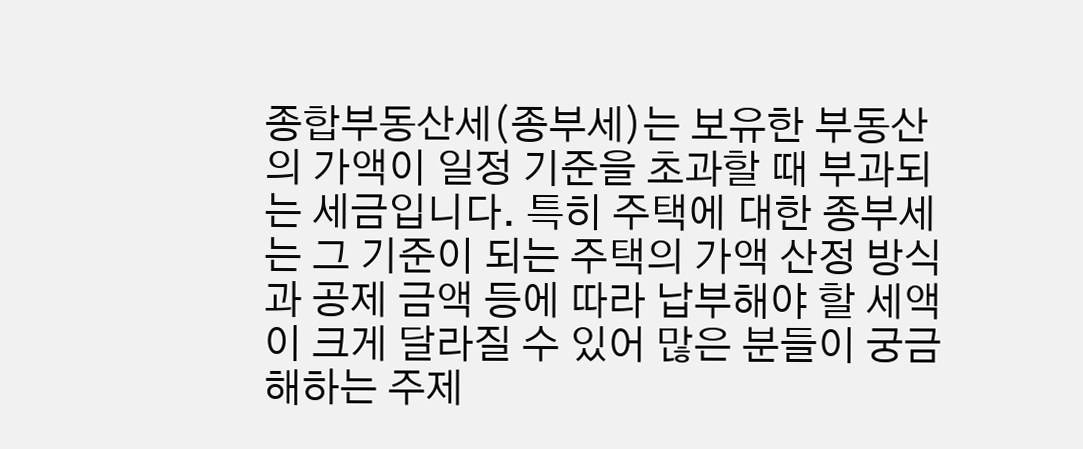종합부동산세(종부세)는 보유한 부동산의 가액이 일정 기준을 초과할 때 부과되는 세금입니다. 특히 주택에 대한 종부세는 그 기준이 되는 주택의 가액 산정 방식과 공제 금액 등에 따라 납부해야 할 세액이 크게 달라질 수 있어 많은 분들이 궁금해하는 주제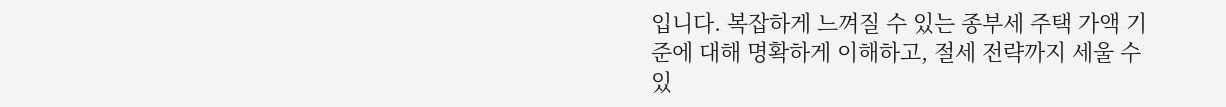입니다. 복잡하게 느껴질 수 있는 종부세 주택 가액 기준에 대해 명확하게 이해하고, 절세 전략까지 세울 수 있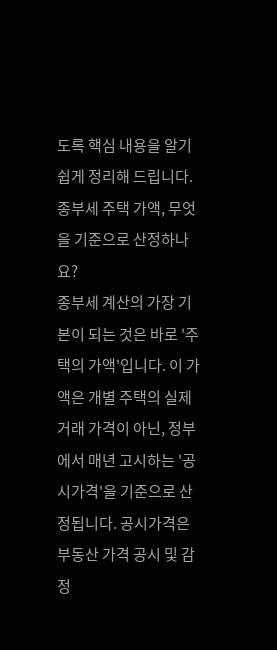도록 핵심 내용을 알기 쉽게 정리해 드립니다.
종부세 주택 가액, 무엇을 기준으로 산정하나요?
종부세 계산의 가장 기본이 되는 것은 바로 '주택의 가액'입니다. 이 가액은 개별 주택의 실제 거래 가격이 아닌, 정부에서 매년 고시하는 '공시가격'을 기준으로 산정됩니다. 공시가격은 부동산 가격 공시 및 감정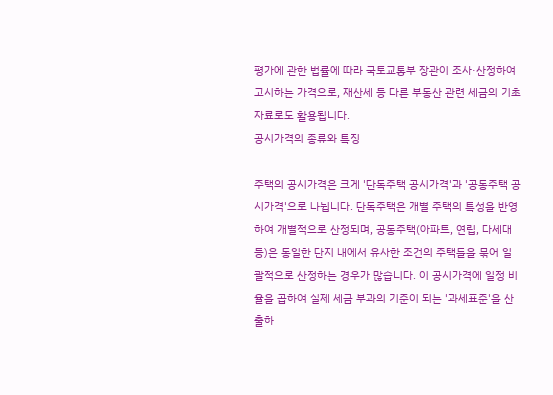평가에 관한 법률에 따라 국토교통부 장관이 조사·산정하여 고시하는 가격으로, 재산세 등 다른 부동산 관련 세금의 기초 자료로도 활용됩니다.
공시가격의 종류와 특징

주택의 공시가격은 크게 '단독주택 공시가격'과 '공동주택 공시가격'으로 나뉩니다. 단독주택은 개별 주택의 특성을 반영하여 개별적으로 산정되며, 공동주택(아파트, 연립, 다세대 등)은 동일한 단지 내에서 유사한 조건의 주택들을 묶어 일괄적으로 산정하는 경우가 많습니다. 이 공시가격에 일정 비율을 곱하여 실제 세금 부과의 기준이 되는 '과세표준'을 산출하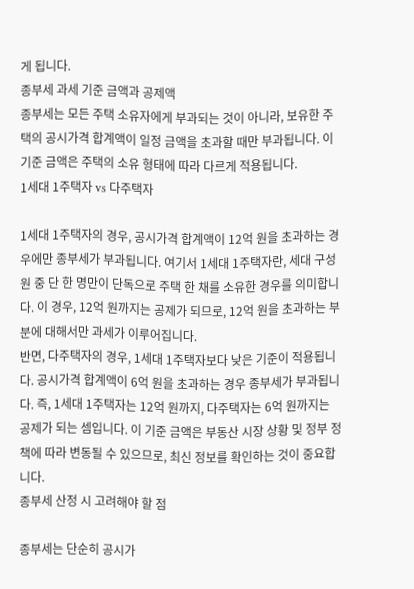게 됩니다.
종부세 과세 기준 금액과 공제액
종부세는 모든 주택 소유자에게 부과되는 것이 아니라, 보유한 주택의 공시가격 합계액이 일정 금액을 초과할 때만 부과됩니다. 이 기준 금액은 주택의 소유 형태에 따라 다르게 적용됩니다.
1세대 1주택자 vs 다주택자

1세대 1주택자의 경우, 공시가격 합계액이 12억 원을 초과하는 경우에만 종부세가 부과됩니다. 여기서 1세대 1주택자란, 세대 구성원 중 단 한 명만이 단독으로 주택 한 채를 소유한 경우를 의미합니다. 이 경우, 12억 원까지는 공제가 되므로, 12억 원을 초과하는 부분에 대해서만 과세가 이루어집니다.
반면, 다주택자의 경우, 1세대 1주택자보다 낮은 기준이 적용됩니다. 공시가격 합계액이 6억 원을 초과하는 경우 종부세가 부과됩니다. 즉, 1세대 1주택자는 12억 원까지, 다주택자는 6억 원까지는 공제가 되는 셈입니다. 이 기준 금액은 부동산 시장 상황 및 정부 정책에 따라 변동될 수 있으므로, 최신 정보를 확인하는 것이 중요합니다.
종부세 산정 시 고려해야 할 점

종부세는 단순히 공시가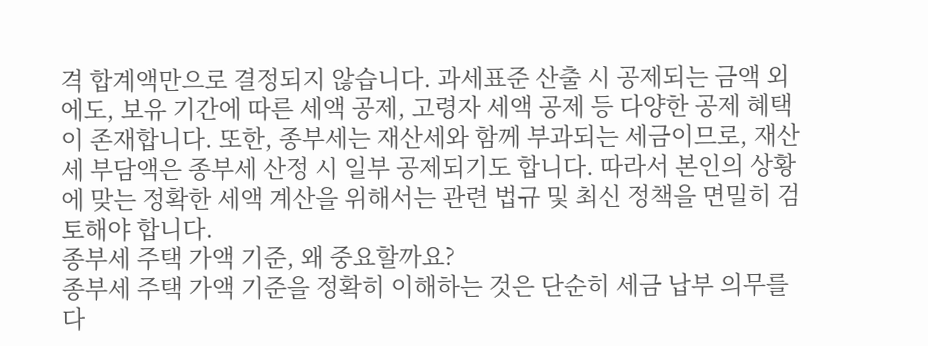격 합계액만으로 결정되지 않습니다. 과세표준 산출 시 공제되는 금액 외에도, 보유 기간에 따른 세액 공제, 고령자 세액 공제 등 다양한 공제 혜택이 존재합니다. 또한, 종부세는 재산세와 함께 부과되는 세금이므로, 재산세 부담액은 종부세 산정 시 일부 공제되기도 합니다. 따라서 본인의 상황에 맞는 정확한 세액 계산을 위해서는 관련 법규 및 최신 정책을 면밀히 검토해야 합니다.
종부세 주택 가액 기준, 왜 중요할까요?
종부세 주택 가액 기준을 정확히 이해하는 것은 단순히 세금 납부 의무를 다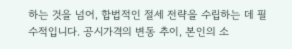하는 것을 넘어, 합법적인 절세 전략을 수립하는 데 필수적입니다. 공시가격의 변동 추이, 본인의 소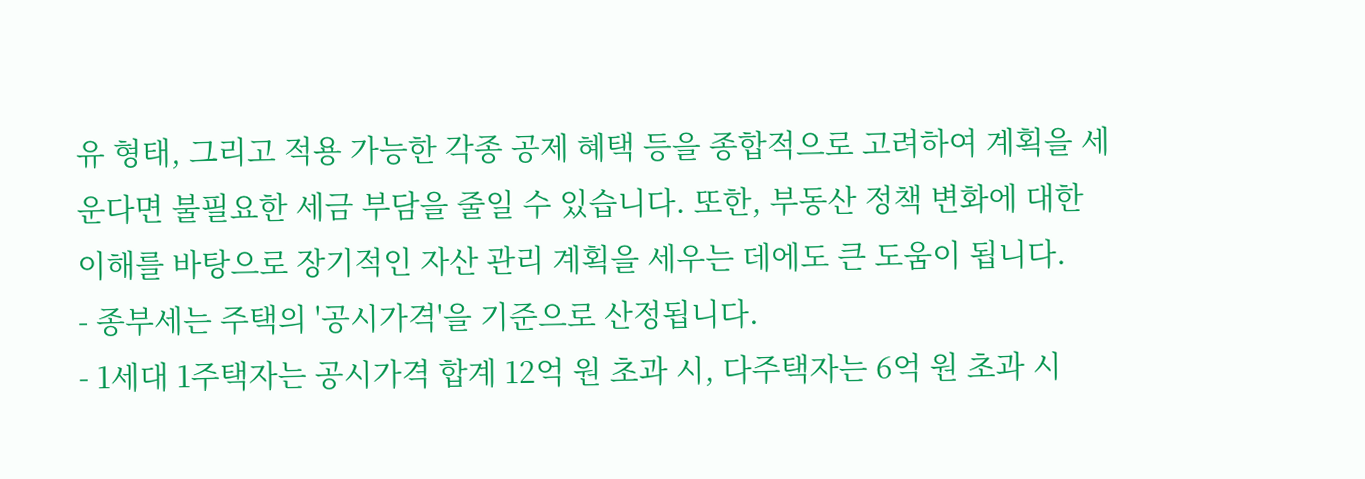유 형태, 그리고 적용 가능한 각종 공제 혜택 등을 종합적으로 고려하여 계획을 세운다면 불필요한 세금 부담을 줄일 수 있습니다. 또한, 부동산 정책 변화에 대한 이해를 바탕으로 장기적인 자산 관리 계획을 세우는 데에도 큰 도움이 됩니다.
- 종부세는 주택의 '공시가격'을 기준으로 산정됩니다.
- 1세대 1주택자는 공시가격 합계 12억 원 초과 시, 다주택자는 6억 원 초과 시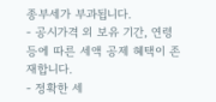종부세가 부과됩니다.
- 공시가격 외 보유 기간, 연령 등에 따른 세액 공제 혜택이 존재합니다.
- 정확한 세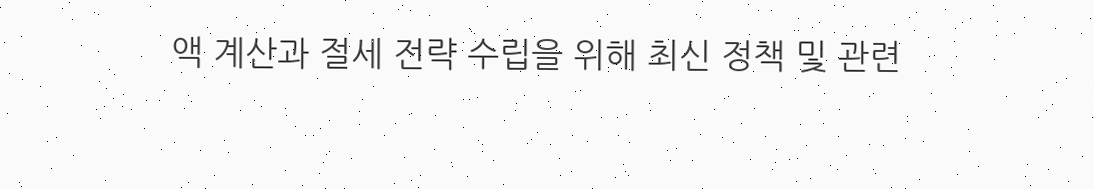액 계산과 절세 전략 수립을 위해 최신 정책 및 관련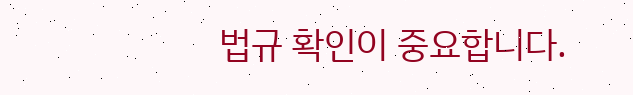법규 확인이 중요합니다.